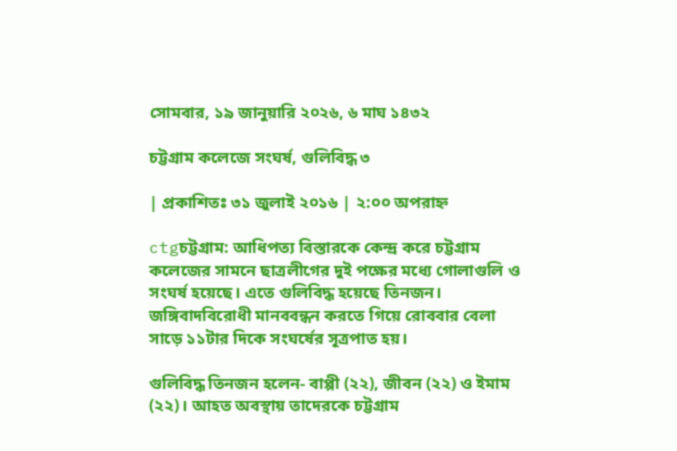সোমবার, ১৯ জানুয়ারি ২০২৬, ৬ মাঘ ১৪৩২

চট্টগ্রাম কলেজে সংঘর্ষ, গুলিবিদ্ধ ৩

| প্রকাশিতঃ ৩১ জুলাই ২০১৬ | ২:০০ অপরাহ্ন

ctgচট্টগ্রাম: আধিপত্য বিস্তারকে কেন্দ্র করে চট্টগ্রাম কলেজের সামনে ছাত্রলীগের দুই পক্ষের মধ্যে গোলাগুলি ও সংঘর্ষ হয়েছে। এতে গুলিবিদ্ধ হয়েছে তিনজন। জঙ্গিবাদবিরোধী মানববন্ধন করতে গিয়ে রোববার বেলা সাড়ে ১১টার দিকে সংঘর্ষের সূত্রপাত হয়।

গুলিবিদ্ধ তিনজন হলেন- বাপ্পী (২২), জীবন (২২) ও ইমাম (২২)। আহত অবস্থায় তাদেরকে চট্টগ্রাম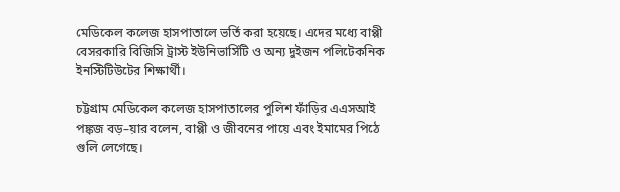মেডিকেল কলেজ হাসপাতালে ভর্তি করা হয়েছে। এদের মধ্যে বাপ্পী বেসরকারি বিজিসি ট্রাস্ট ইউনিভার্সিটি ও অন্য দুইজন পলিটেকনিক ইনস্টিটিউটের শিক্ষার্থী।

চট্টগ্রাম মেডিকেল কলেজ হাসপাতালের পুলিশ ফাঁড়ির এএসআই পঙ্কজ বড়–য়ার বলেন, বাপ্পী ও জীবনের পায়ে এবং ইমামের পিঠে গুলি লেগেছে।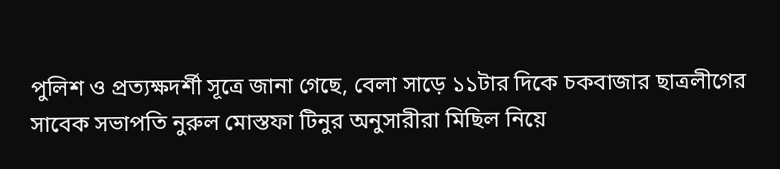পুলিশ ও প্রত্যক্ষদর্শী সূত্রে জানা গেছে, বেলা সাড়ে ১১টার দিকে চকবাজার ছাত্রলীগের সাবেক সভাপতি নুরুল মোস্তফা টিনুর অনুসারীরা মিছিল নিয়ে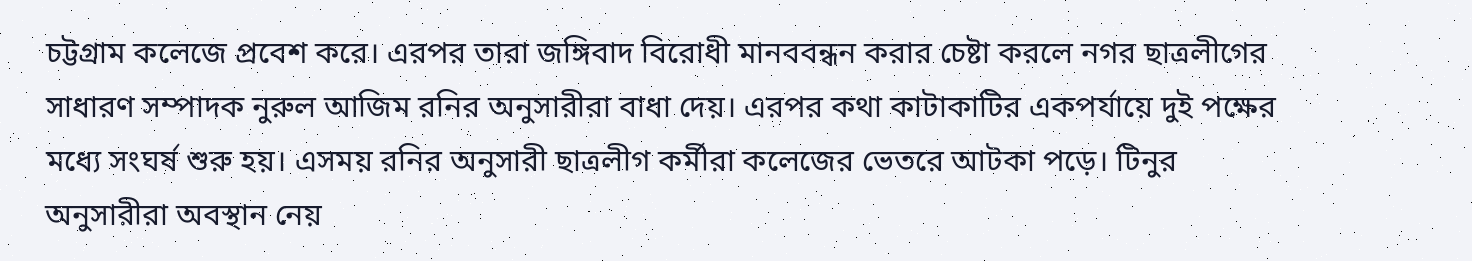চট্টগ্রাম কলেজে প্রবেশ করে। এরপর তারা জঙ্গিবাদ বিরোধী মানববন্ধন করার চেষ্টা করলে নগর ছাত্রলীগের সাধারণ সম্পাদক নুরুল আজিম রনির অনুসারীরা বাধা দেয়। এরপর কথা কাটাকাটির একপর্যায়ে দুই পক্ষের মধ্যে সংঘর্ষ শুরু হয়। এসময় রনির অনুসারী ছাত্রলীগ কর্মীরা কলেজের ভেতরে আটকা পড়ে। টিনুর অনুসারীরা অবস্থান নেয়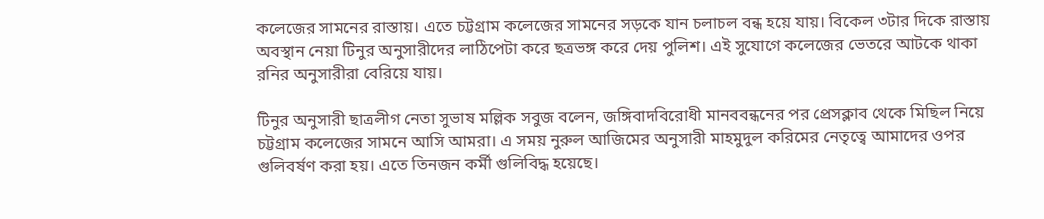কলেজের সামনের রাস্তায়। এতে চট্টগ্রাম কলেজের সামনের সড়কে যান চলাচল বন্ধ হয়ে যায়। বিকেল ৩টার দিকে রাস্তায় অবস্থান নেয়া টিনুর অনুসারীদের লাঠিপেটা করে ছত্রভঙ্গ করে দেয় পুলিশ। এই সুযোগে কলেজের ভেতরে আটকে থাকা রনির অনুসারীরা বেরিয়ে যায়।

টিনুর অনুসারী ছাত্রলীগ নেতা সুভাষ মল্লিক সবুজ বলেন, জঙ্গিবাদবিরোধী মানববন্ধনের পর প্রেসক্লাব থেকে মিছিল নিয়ে চট্টগ্রাম কলেজের সামনে আসি আমরা। এ সময় নুরুল আজিমের অনুসারী মাহমুদুল করিমের নেতৃত্বে আমাদের ওপর গুলিবর্ষণ করা হয়। এতে তিনজন কর্মী গুলিবিদ্ধ হয়েছে।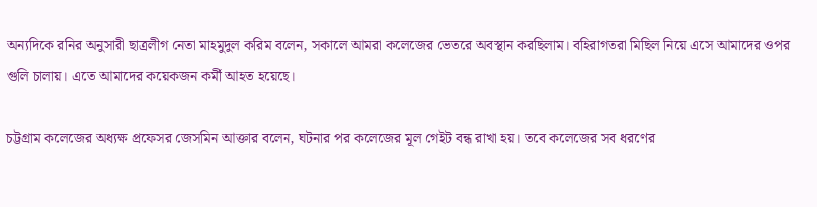অন্যদিকে রনির অনুসারী ছাত্রলীগ নেতা মাহমুদুল করিম বলেন, সকালে আমরা কলেজের ভেতরে অবস্থান করছিলাম। বহিরাগতরা মিছিল নিয়ে এসে আমাদের ওপর গুলি চালায়। এতে আমাদের কয়েকজন কর্মী আহত হয়েছে।

চট্টগ্রাম কলেজের অধ্যক্ষ প্রফেসর জেসমিন আক্তার বলেন, ঘটনার পর কলেজের মূল গেইট বন্ধ রাখা হয়। তবে কলেজের সব ধরণের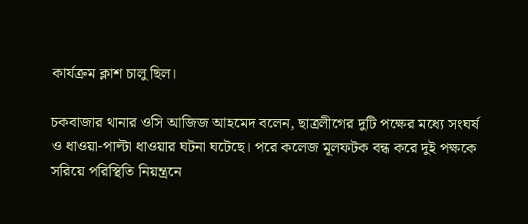কার্যক্রম ক্লাশ চালু ছিল।

চকবাজার থানার ওসি আজিজ আহমেদ বলেন, ছাত্রলীগের দুটি পক্ষের মধ্যে সংঘর্ষ ও ধাওয়া-পাল্টা ধাওয়ার ঘটনা ঘটেছে। পরে কলেজ মূলফটক বন্ধ করে দুই পক্ষকে সরিয়ে পরিস্থিতি নিয়ন্ত্রনে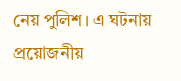নেয় পুলিশ। এ ঘটনায় প্রয়োজনীয়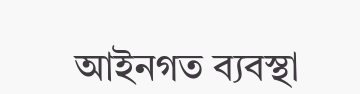আইনগত ব্যবস্থা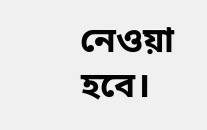নেওয়া হবে।